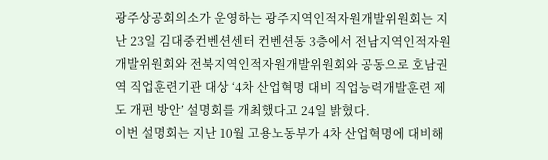광주상공회의소가 운영하는 광주지역인적자원개발위원회는 지난 23일 김대중컨벤션센터 컨벤션동 3층에서 전남지역인적자원개발위원회와 전북지역인적자원개발위원회와 공동으로 호남권역 직업훈련기관 대상 ‘4차 산업혁명 대비 직업능력개발훈련 제도 개편 방안’ 설명회를 개최했다고 24일 밝혔다.
이번 설명회는 지난 10월 고용노동부가 4차 산업혁명에 대비해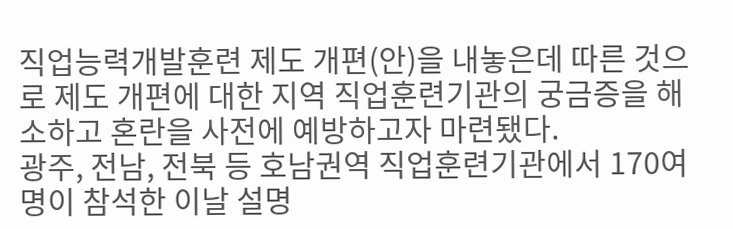직업능력개발훈련 제도 개편(안)을 내놓은데 따른 것으로 제도 개편에 대한 지역 직업훈련기관의 궁금증을 해소하고 혼란을 사전에 예방하고자 마련됐다.
광주, 전남, 전북 등 호남권역 직업훈련기관에서 170여명이 참석한 이날 설명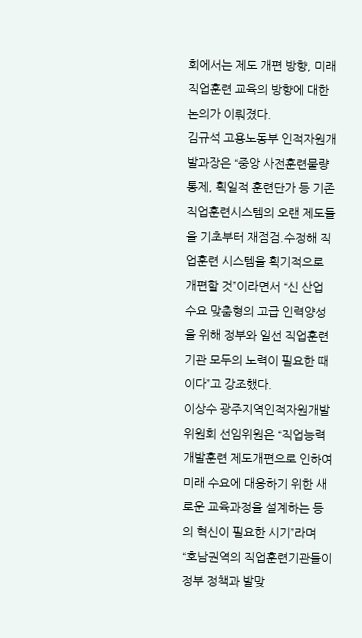회에서는 제도 개편 방향, 미래 직업훈련 교육의 방향에 대한 논의가 이뤄졌다.
김규석 고용노동부 인적자원개발과장은 “중앙 사전훈련물량 통제, 획일적 훈련단가 등 기존 직업훈련시스템의 오랜 제도들을 기초부터 재점검.수정해 직업훈련 시스템을 획기적으로 개편할 것”이라면서 “신 산업 수요 맞춤형의 고급 인력양성을 위해 정부와 일선 직업훈련기관 모두의 노력이 필요한 때이다”고 강조했다.
이상수 광주지역인적자원개발위원회 선임위원은 “직업능력개발훈련 제도개편으로 인하여 미래 수요에 대응하기 위한 새로운 교육과정을 설계하는 등의 혁신이 필요한 시기”라며 “호남권역의 직업훈련기관들이 정부 정책과 발맞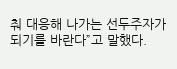춰 대응해 나가는 선두주자가 되기를 바란다”고 말했다.